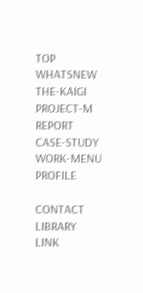TOP
WHATSNEW
THE-KAIGI
PROJECT-M
REPORT
CASE-STUDY
WORK-MENU
PROFILE

CONTACT
LIBRARY
LINK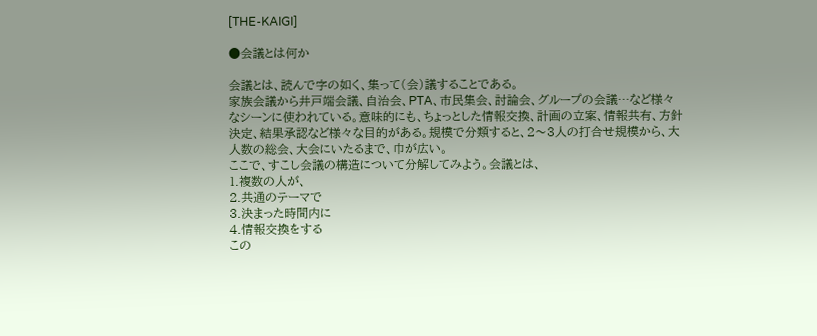[THE-KAIGI]

●会議とは何か

会議とは、読んで字の如く、集って(会)議することである。
家族会議から井戸端会議、自治会、PTA、市民集会、討論会、グループの会議…など様々なシーンに使われている。意味的にも、ちょっとした情報交換、計画の立案、情報共有、方針決定、結果承認など様々な目的がある。規模で分類すると、2〜3人の打合せ規模から、大人数の総会、大会にいたるまで、巾が広い。
ここで、すこし会議の構造について分解してみよう。会議とは、
1.複数の人が、
2.共通のテーマで
3.決まった時間内に
4.情報交換をする
この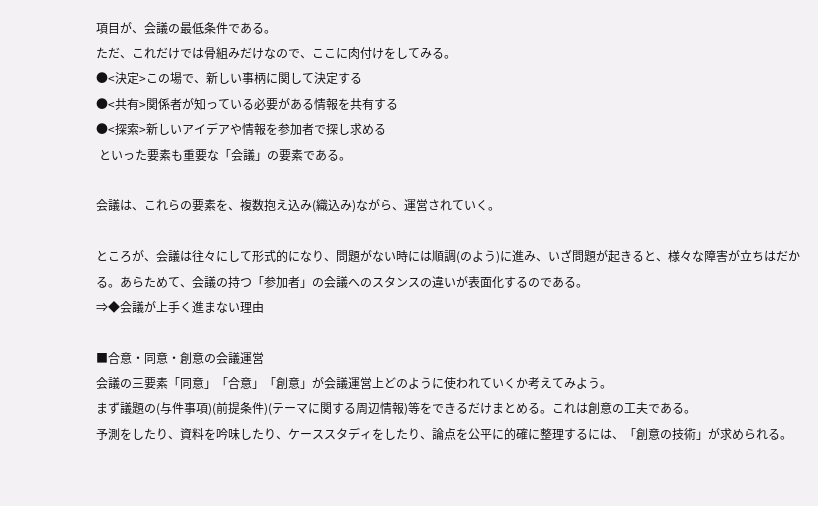項目が、会議の最低条件である。
ただ、これだけでは骨組みだけなので、ここに肉付けをしてみる。
●<決定>この場で、新しい事柄に関して決定する
●<共有>関係者が知っている必要がある情報を共有する
●<探索>新しいアイデアや情報を参加者で探し求める
 といった要素も重要な「会議」の要素である。

会議は、これらの要素を、複数抱え込み(織込み)ながら、運営されていく。

ところが、会議は往々にして形式的になり、問題がない時には順調(のよう)に進み、いざ問題が起きると、様々な障害が立ちはだかる。あらためて、会議の持つ「参加者」の会議へのスタンスの違いが表面化するのである。
⇒◆会議が上手く進まない理由

■合意・同意・創意の会議運営
会議の三要素「同意」「合意」「創意」が会議運営上どのように使われていくか考えてみよう。
まず議題の(与件事項)(前提条件)(テーマに関する周辺情報)等をできるだけまとめる。これは創意の工夫である。
予測をしたり、資料を吟味したり、ケーススタディをしたり、論点を公平に的確に整理するには、「創意の技術」が求められる。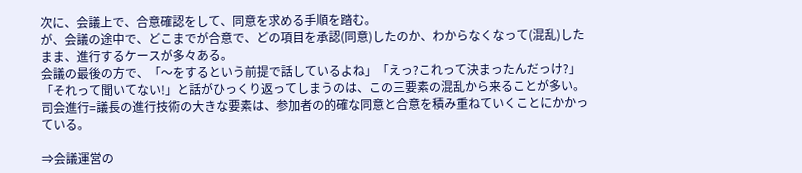次に、会議上で、合意確認をして、同意を求める手順を踏む。
が、会議の途中で、どこまでが合意で、どの項目を承認(同意)したのか、わからなくなって(混乱)したまま、進行するケースが多々ある。
会議の最後の方で、「〜をするという前提で話しているよね」「えっ?これって決まったんだっけ?」「それって聞いてない!」と話がひっくり返ってしまうのは、この三要素の混乱から来ることが多い。司会進行=議長の進行技術の大きな要素は、参加者の的確な同意と合意を積み重ねていくことにかかっている。

⇒会議運営の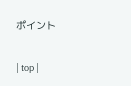ポイント


| top |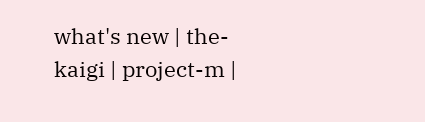what's new | the-kaigi | project-m |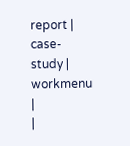report | case-study | workmenu |
|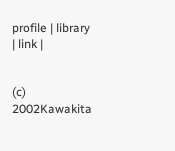profile | library | link |


(c) 2002Kawakita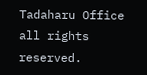Tadaharu Office all rights reserved.